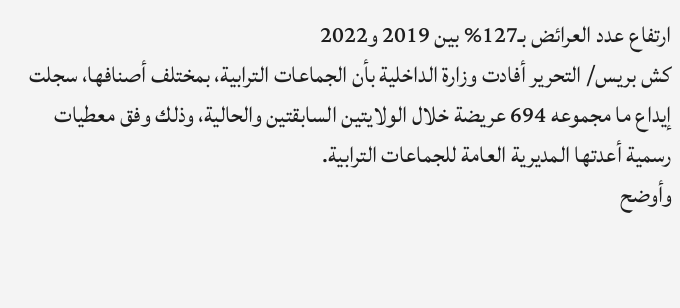ارتفاع عدد العرائض بـ127% بين 2019 و2022
كش بريس/ التحرير أفادت وزارة الداخلية بأن الجماعات الترابية، بمختلف أصنافها، سجلت إيداع ما مجموعه 694 عريضة خلال الولايتين السابقتين والحالية، وذلك وفق معطيات رسمية أعدتها المديرية العامة للجماعات الترابية.
وأوضح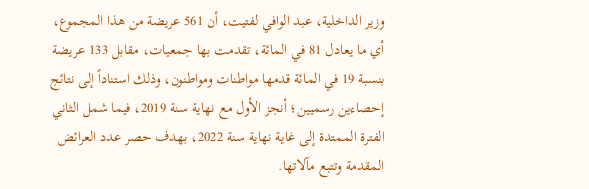وزير الداخلية، عبد الوافي لفتيت، أن 561 عريضة من هذا المجموع، أي ما يعادل 81 في المائة، تقدمت بها جمعيات، مقابل 133 عريضة بنسبة 19 في المائة قدمها مواطنات ومواطنون، وذلك استناداً إلى نتائج إحصاءين رسميين؛ أنجز الأول مع نهاية سنة 2019، فيما شمل الثاني الفترة الممتدة إلى غاية نهاية سنة 2022، بهدف حصر عدد العرائض المقدمة وتتبع مآلاتها.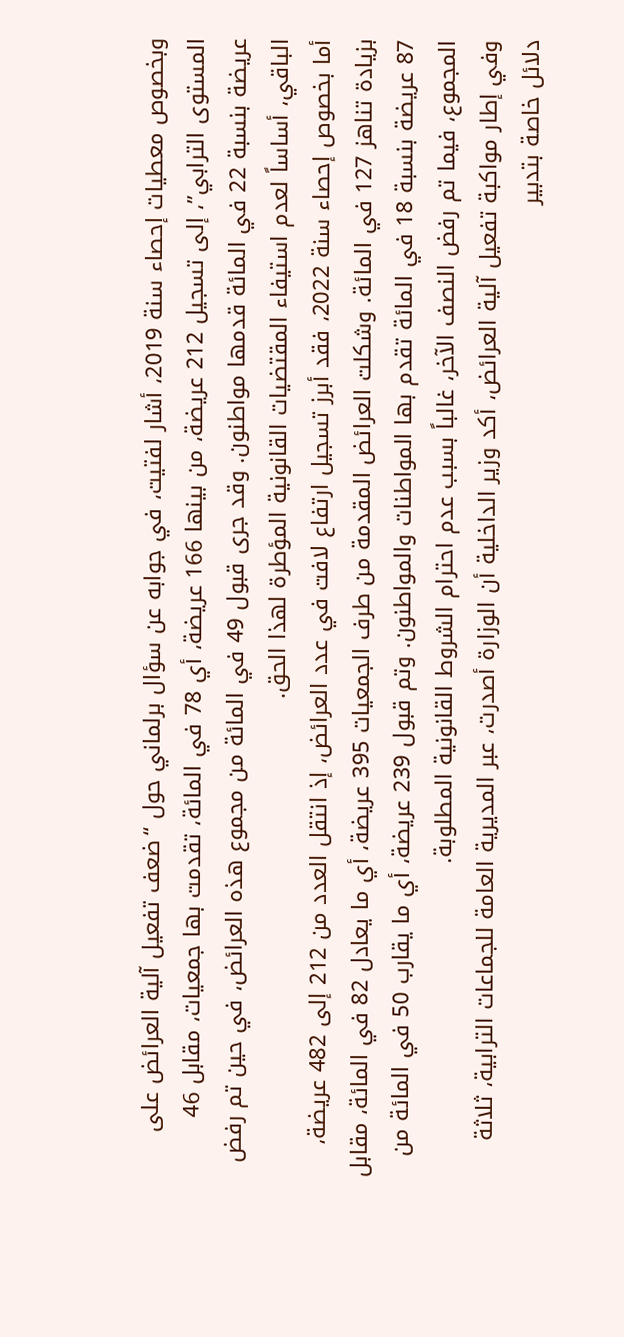وبخصوص معطيات إحصاء سنة 2019، أشار لفتيت، في جوابه عن سؤال برلماني حول “ضعف تفعيل آلية العرائض على المستوى الترابي”، إلى تسجيل 212 عريضة، من بينها 166 عريضة، أي 78 في المائة، تقدمت بها جمعيات، مقابل 46 عريضة بنسبة 22 في المائة قدمها مواطنون. وقد جرى قبول 49 في المائة من مجموع هذه العرائض، في حين تم رفض الباقي، أساساً لعدم استيفاء المقتضيات القانونية المؤطرة لهذا الحق.
أما بخصوص إحصاء سنة 2022، فقد أبرز تسجيل ارتفاع لافت في عدد العرائض، إذ انتقل العدد من 212 إلى 482 عريضة، بزيادة تناهز 127 في المائة. وشكلت العرائض المقدمة من طرف الجمعيات 395 عريضة، أي ما يعادل 82 في المائة، مقابل 87 عريضة بنسبة 18 في المائة تقدم بها المواطنات والمواطنون. وتم قبول 239 عريضة، أي ما يقارب 50 في المائة من المجموع، فيما تم رفض النصف الآخر، غالباً بسبب عدم احترام الشروط القانونية المطلوبة.
وفي إطار مواكبة تفعيل آلية العرائض، أكد وزير الداخلية أن الوزارة أصدرت، عبر المديرية العامة للجماعات الترابية، ثلاثة دلائل خاصة بتدبير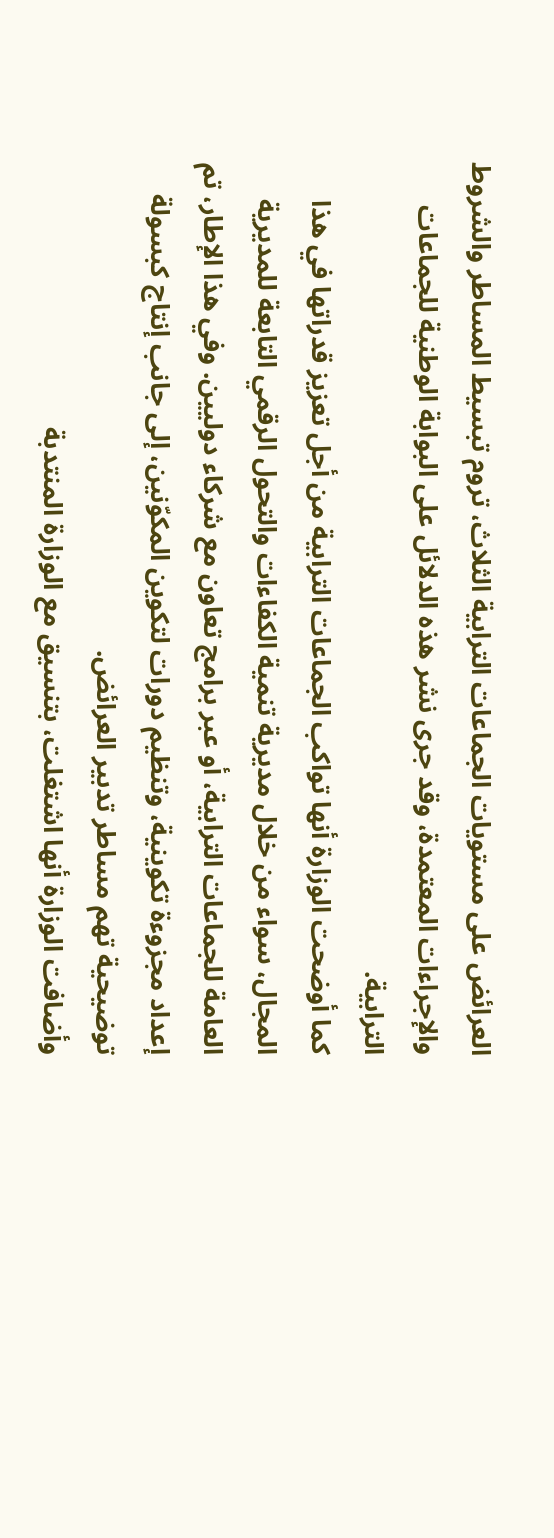العرائض على مستويات الجماعات الترابية الثلاث، تروم تبسيط المساطر والشروط والإجراءات المعتمدة، وقد جرى نشر هذه الدلائل على البوابة الوطنية للجماعات الترابية.
كما أوضحت الوزارة أنها تواكب الجماعات الترابية من أجل تعزيز قدراتها في هذا المجال، سواء من خلال مديرية تنمية الكفاءات والتحول الرقمي التابعة للمديرية العامة للجماعات الترابية، أو عبر برامج تعاون مع شركاء دوليين. وفي هذا الإطار، تم إعداد مجزوءة تكوينية، وتنظيم دورات لتكوين المكوّنين، إلى جانب إنتاج كبسولة توضيحية تهم مساطر تدبير العرائض.
وأضافت الوزارة أنها اشتغلت، بتنسيق مع الوزارة المنتدبة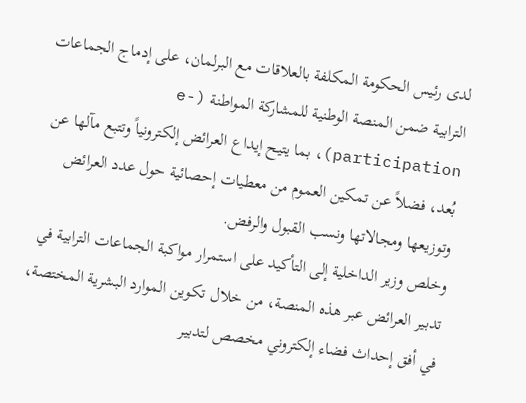لدى رئيس الحكومة المكلفة بالعلاقات مع البرلمان، على إدماج الجماعات الترابية ضمن المنصة الوطنية للمشاركة المواطنة (e-participation)، بما يتيح إيداع العرائض إلكترونياً وتتبع مآلها عن بُعد، فضلاً عن تمكين العموم من معطيات إحصائية حول عدد العرائض وتوزيعها ومجالاتها ونسب القبول والرفض.
وخلص وزير الداخلية إلى التأكيد على استمرار مواكبة الجماعات الترابية في تدبير العرائض عبر هذه المنصة، من خلال تكوين الموارد البشرية المختصة، في أفق إحداث فضاء إلكتروني مخصص لتدبير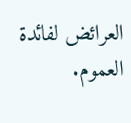العرائض لفائدة العموم.